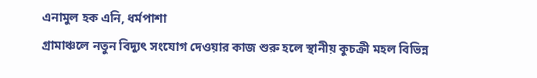এনামুল হক এনি, ধর্মপাশা
গ্রামাঞ্চলে নতুন বিদ্যুৎ সংযোগ দেওয়ার কাজ শুরু হলে স্থানীয় কুচক্রী মহল বিভিন্ন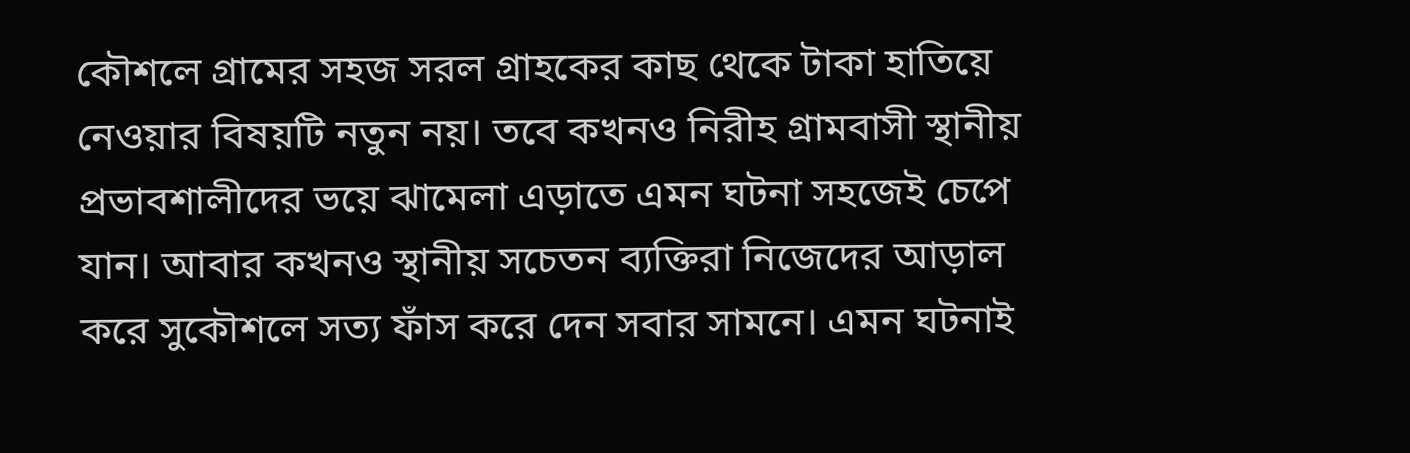কৌশলে গ্রামের সহজ সরল গ্রাহকের কাছ থেকে টাকা হাতিয়ে নেওয়ার বিষয়টি নতুন নয়। তবে কখনও নিরীহ গ্রামবাসী স্থানীয় প্রভাবশালীদের ভয়ে ঝামেলা এড়াতে এমন ঘটনা সহজেই চেপে যান। আবার কখনও স্থানীয় সচেতন ব্যক্তিরা নিজেদের আড়াল করে সুকৌশলে সত্য ফাঁস করে দেন সবার সামনে। এমন ঘটনাই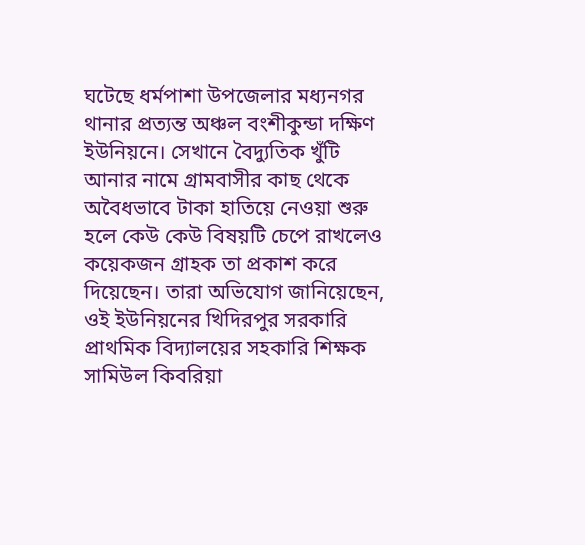ঘটেছে ধর্মপাশা উপজেলার মধ্যনগর থানার প্রত্যন্ত অঞ্চল বংশীকুন্ডা দক্ষিণ ইউনিয়নে। সেখানে বৈদ্যুতিক খুঁটি আনার নামে গ্রামবাসীর কাছ থেকে অবৈধভাবে টাকা হাতিয়ে নেওয়া শুরু হলে কেউ কেউ বিষয়টি চেপে রাখলেও কয়েকজন গ্রাহক তা প্রকাশ করে দিয়েছেন। তারা অভিযোগ জানিয়েছেন, ওই ইউনিয়নের খিদিরপুর সরকারি প্রাথমিক বিদ্যালয়ের সহকারি শিক্ষক সামিউল কিবরিয়া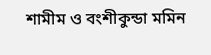শামীম ও বংশীকুন্ডা মমিন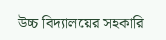উচ্চ বিদ্যালয়ের সহকারি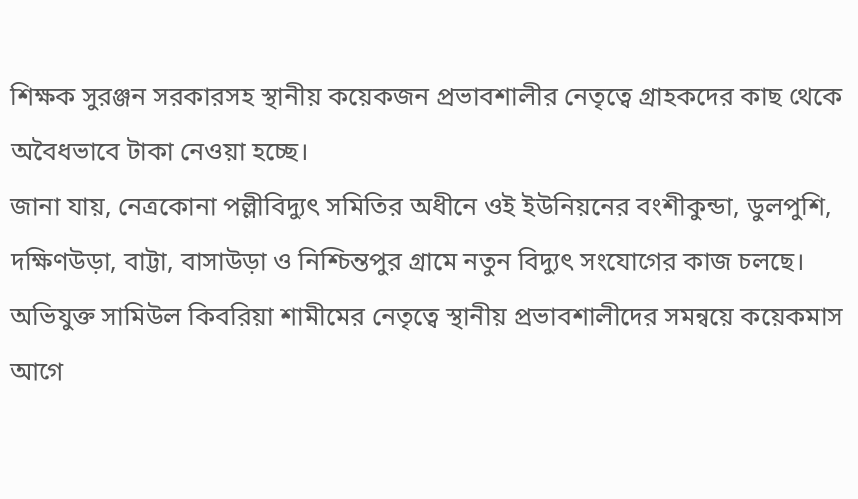শিক্ষক সুরঞ্জন সরকারসহ স্থানীয় কয়েকজন প্রভাবশালীর নেতৃত্বে গ্রাহকদের কাছ থেকে অবৈধভাবে টাকা নেওয়া হচ্ছে।
জানা যায়, নেত্রকোনা পল্লীবিদ্যুৎ সমিতির অধীনে ওই ইউনিয়নের বংশীকুন্ডা, ডুলপুশি, দক্ষিণউড়া, বাট্টা, বাসাউড়া ও নিশ্চিন্তপুর গ্রামে নতুন বিদ্যুৎ সংযোগের কাজ চলছে। অভিযুক্ত সামিউল কিবরিয়া শামীমের নেতৃত্বে স্থানীয় প্রভাবশালীদের সমন্বয়ে কয়েকমাস আগে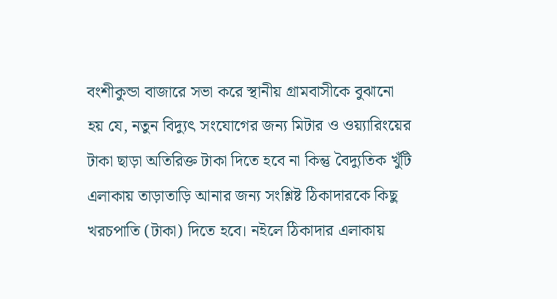বংশীকুন্ডা বাজারে সভা করে স্থানীয় গ্রামবাসীকে বুঝানো হয় যে, নতুন বিদ্যুৎ সংযোগের জন্য মিটার ও ওয়্যারিংয়ের টাকা ছাড়া অতিরিক্ত টাকা দিতে হবে না কিন্তু বৈদ্যুতিক খুঁটি এলাকায় তাড়াতাড়ি আনার জন্য সংশ্লিষ্ট ঠিকাদারকে কিছু খরচপাতি (টাকা) দিতে হবে। নইলে ঠিকাদার এলাকায়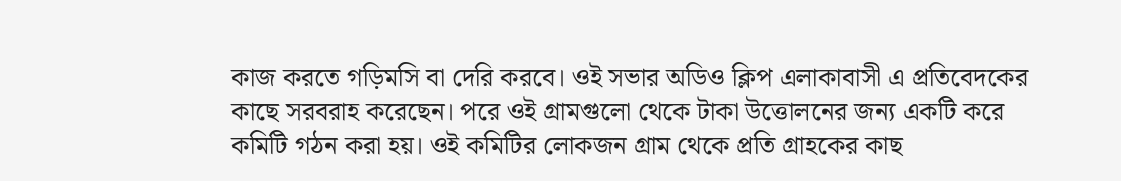কাজ করতে গড়িমসি বা দেরি করবে। ওই সভার অডিও ক্লিপ এলাকাবাসী এ প্রতিবেদকের কাছে সরবরাহ করেছেন। পরে ওই গ্রামগুলো থেকে টাকা উত্তোলনের জন্য একটি করে কমিটি গঠন করা হয়। ওই কমিটির লোকজন গ্রাম থেকে প্রতি গ্রাহকের কাছ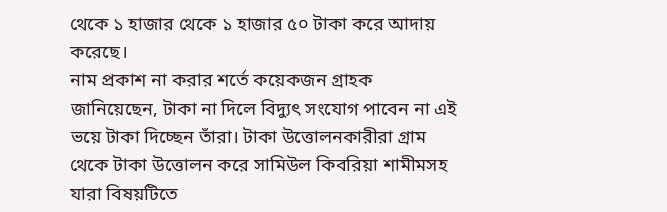থেকে ১ হাজার থেকে ১ হাজার ৫০ টাকা করে আদায় করেছে।
নাম প্রকাশ না করার শর্তে কয়েকজন গ্রাহক জানিয়েছেন, টাকা না দিলে বিদ্যুৎ সংযোগ পাবেন না এই ভয়ে টাকা দিচ্ছেন তাঁরা। টাকা উত্তোলনকারীরা গ্রাম থেকে টাকা উত্তোলন করে সামিউল কিবরিয়া শামীমসহ যারা বিষয়টিতে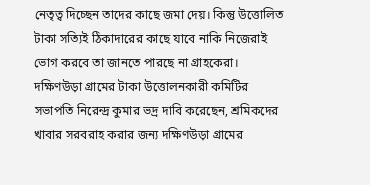নেতৃত্ব দিচ্ছেন তাদের কাছে জমা দেয়। কিন্তু উত্তোলিত টাকা সত্যিই ঠিকাদারের কাছে যাবে নাকি নিজেরাই ভোগ করবে তা জানতে পারছে না গ্রাহকেরা।
দক্ষিণউড়া গ্রামের টাকা উত্তোলনকারী কমিটির সভাপতি নিরেন্দ্র কুমার ভদ্র দাবি করেছেন, শ্রমিকদের খাবার সরবরাহ করার জন্য দক্ষিণউড়া গ্রামের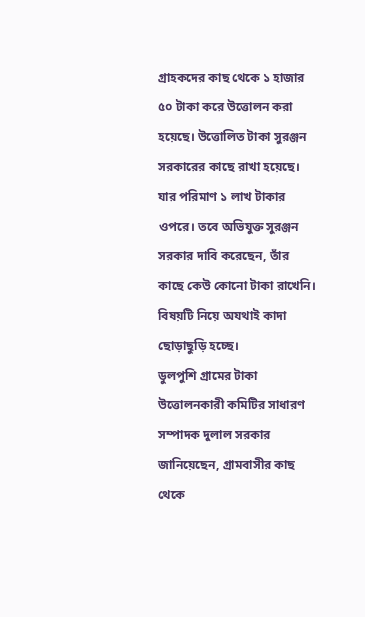গ্রাহকদের কাছ থেকে ১ হাজার ৫০ টাকা করে উত্তোলন করা হয়েছে। উত্তোলিত টাকা সুরঞ্জন সরকারের কাছে রাখা হয়েছে। যার পরিমাণ ১ লাখ টাকার ওপরে। তবে অভিযুক্ত সুরঞ্জন সরকার দাবি করেছেন, তাঁর কাছে কেউ কোনো টাকা রাখেনি। বিষয়টি নিয়ে অযথাই কাদা ছোড়াছুড়ি হচ্ছে।
ডুলপুশি গ্রামের টাকা উত্তোলনকারী কমিটির সাধারণ সম্পাদক দুলাল সরকার জানিয়েছেন, গ্রামবাসীর কাছ থেকে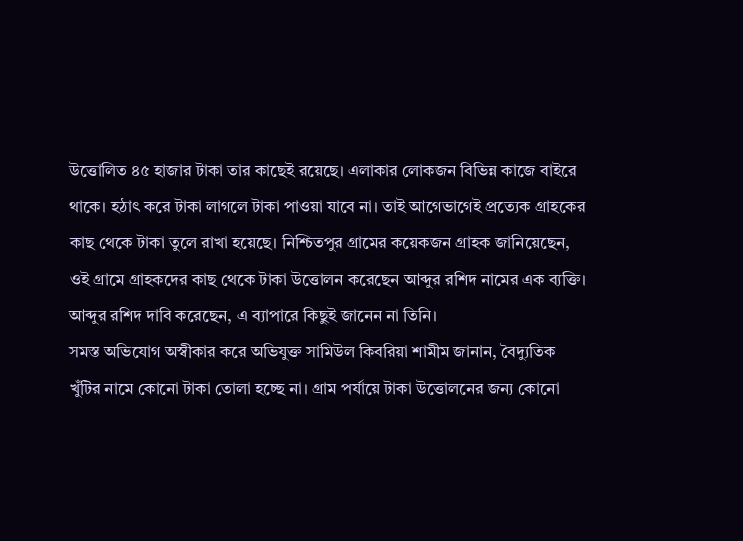উত্তোলিত ৪৫ হাজার টাকা তার কাছেই রয়েছে। এলাকার লোকজন বিভিন্ন কাজে বাইরে থাকে। হঠাৎ করে টাকা লাগলে টাকা পাওয়া যাবে না। তাই আগেভাগেই প্রত্যেক গ্রাহকের কাছ থেকে টাকা তুলে রাখা হয়েছে। নিশ্চিতপুর গ্রামের কয়েকজন গ্রাহক জানিয়েছেন, ওই গ্রামে গ্রাহকদের কাছ থেকে টাকা উত্তোলন করেছেন আব্দুর রশিদ নামের এক ব্যক্তি। আব্দুর রশিদ দাবি করেছেন, এ ব্যাপারে কিছুই জানেন না তিনি।
সমস্ত অভিযোগ অস্বীকার করে অভিযুক্ত সামিউল কিবরিয়া শামীম জানান, বৈদ্যুতিক খুঁটির নামে কোনো টাকা তোলা হচ্ছে না। গ্রাম পর্যায়ে টাকা উত্তোলনের জন্য কোনো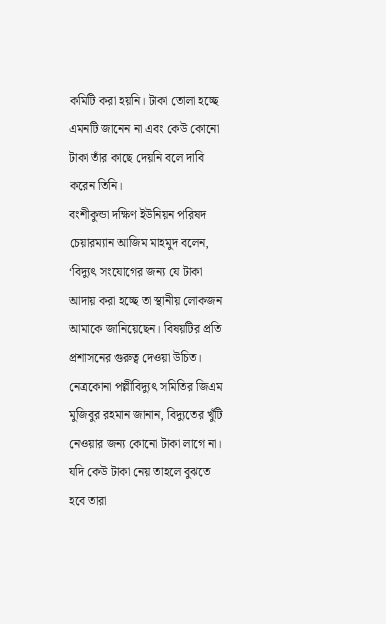কমিটি করা হয়নি। টাকা তোলা হচ্ছে এমনটি জানেন না এবং কেউ কোনো টাকা তাঁর কাছে দেয়নি বলে দাবি করেন তিনি।
বংশীকুন্ডা দক্ষিণ ইউনিয়ন পরিষদ চেয়ারম্যান আজিম মাহমুদ বলেন, ‘বিদ্যুৎ সংযোগের জন্য যে টাকা আদায় করা হচ্ছে তা স্থানীয় লোকজন আমাকে জানিয়েছেন। বিষয়টির প্রতি প্রশাসনের গুরুত্ব দেওয়া উচিত।
নেত্রকোনা পল্লীবিদ্যুৎ সমিতির জিএম মুজিবুর রহমান জানান, বিদ্যুতের খুঁটি নেওয়ার জন্য কোনো টাকা লাগে না। যদি কেউ টাকা নেয় তাহলে বুঝতে হবে তারা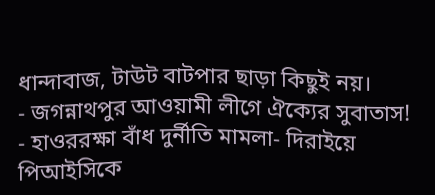ধান্দাবাজ, টাউট বাটপার ছাড়া কিছুই নয়।
- জগন্নাথপুর আওয়ামী লীগে ঐক্যের সুবাতাস!
- হাওররক্ষা বাঁধ দুর্নীতি মামলা- দিরাইয়ে পিআইসিকে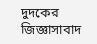দুদকের জিজ্ঞাসাবাদ